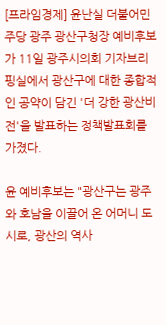[프라임경제] 윤난실 더불어민주당 광주 광산구청장 예비후보가 11일 광주시의회 기자브리핑실에서 광산구에 대한 종합적인 공약이 담긴 '더 강한 광산비전'을 발표하는 정책발표회를 가졌다.

윤 예비후보는 "광산구는 광주와 호남을 이끌어 온 어머니 도시로, 광산의 역사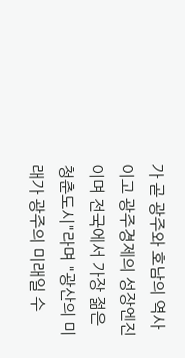가 곧 광주와 호남의 역사이고 광주경제의 성장엔진이며 전국에서 가장 젊은 청춘도시"라며 "광산의 미래가 광주의 미래일 수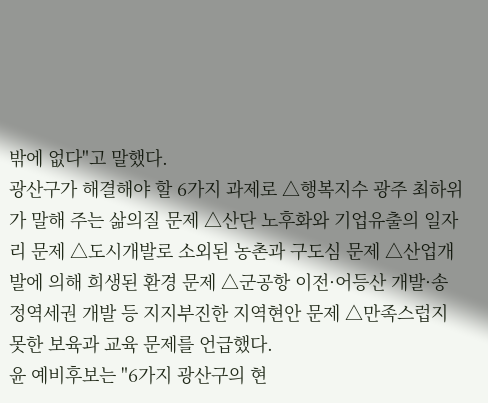밖에 없다"고 말했다.
광산구가 해결해야 할 6가지 과제로 △행복지수 광주 최하위가 말해 주는 삶의질 문제 △산단 노후화와 기업유출의 일자리 문제 △도시개발로 소외된 농촌과 구도심 문제 △산업개발에 의해 희생된 환경 문제 △군공항 이전·어등산 개발·송정역세권 개발 등 지지부진한 지역현안 문제 △만족스럽지 못한 보육과 교육 문제를 언급했다.
윤 예비후보는 "6가지 광산구의 현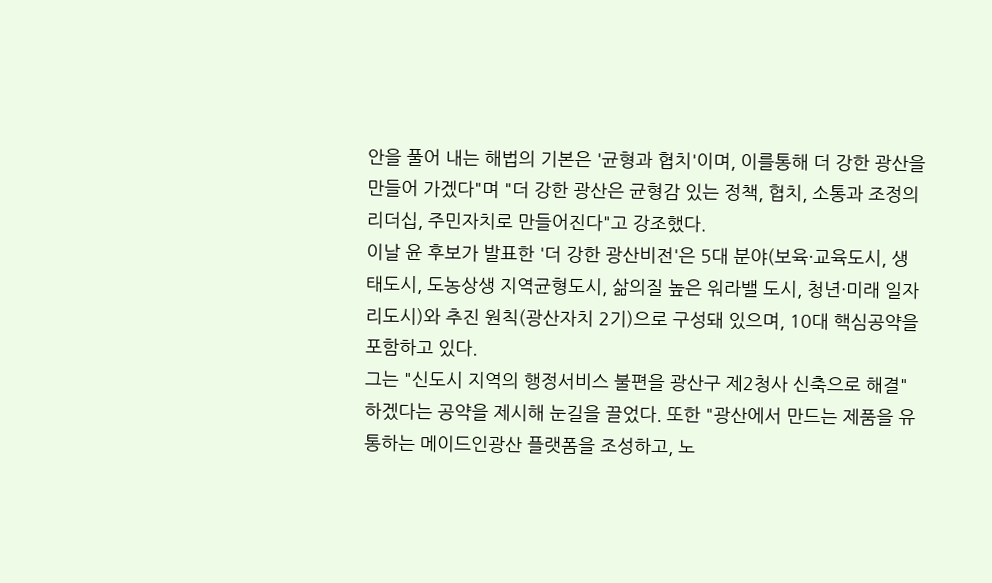안을 풀어 내는 해법의 기본은 '균형과 협치'이며, 이를통해 더 강한 광산을 만들어 가겠다"며 "더 강한 광산은 균형감 있는 정책, 협치, 소통과 조정의 리더십, 주민자치로 만들어진다"고 강조했다.
이날 윤 후보가 발표한 '더 강한 광산비전'은 5대 분야(보육·교육도시, 생태도시, 도농상생 지역균형도시, 삶의질 높은 워라밸 도시, 청년·미래 일자리도시)와 추진 원칙(광산자치 2기)으로 구성돼 있으며, 10대 핵심공약을 포함하고 있다.
그는 "신도시 지역의 행정서비스 불편을 광산구 제2청사 신축으로 해결"하겠다는 공약을 제시해 눈길을 끌었다. 또한 "광산에서 만드는 제품을 유통하는 메이드인광산 플랫폼을 조성하고, 노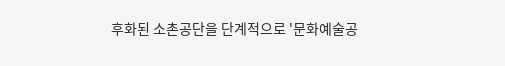후화된 소촌공단을 단계적으로 '문화예술공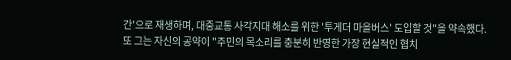간'으로 재생하며, 대중교통 사각지대 해소를 위한 '투게더 마을버스' 도입할 것"을 약속했다.
또 그는 자신의 공약이 "주민의 목소리를 충분히 반영한 가장 현실적인 협치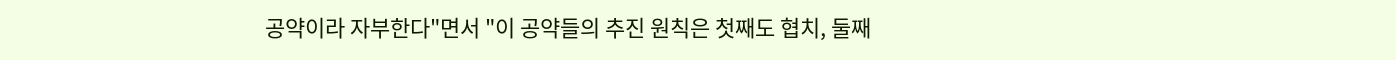공약이라 자부한다"면서 "이 공약들의 추진 원칙은 첫째도 협치, 둘째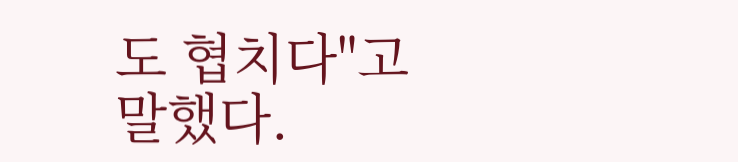도 협치다"고 말했다.